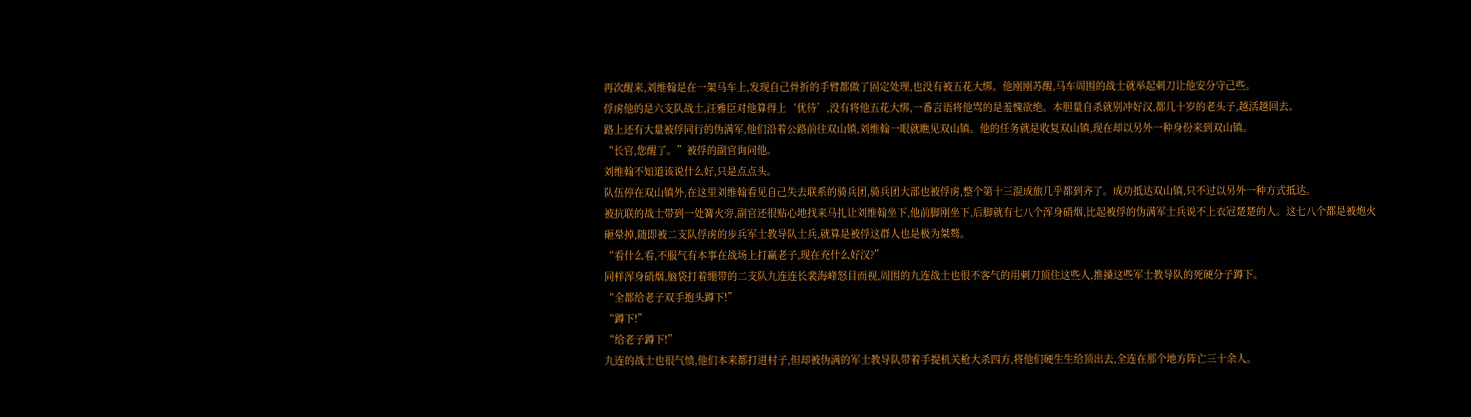再次醒来,刘维翰是在一架马车上,发现自己骨折的手臂都做了固定处理,也没有被五花大绑。他刚刚苏醒,马车周围的战士就举起刺刀让他安分守己些。
俘虏他的是六支队战士,汪雅臣对他算得上‘优待’,没有将他五花大绑,一番言语将他骂的是羞愧欲绝。本胆量自杀就别冲好汉,都几十岁的老头子,越活越回去。
路上还有大量被俘同行的伪满军,他们沿着公路前往双山镇,刘维翰一眼就瞧见双山镇。他的任务就是收复双山镇,现在却以另外一种身份来到双山镇。
“长官,您醒了。”被俘的副官询问他。
刘维翰不知道该说什么好,只是点点头。
队伍停在双山镇外,在这里刘维翰看见自己失去联系的骑兵团,骑兵团大部也被俘虏,整个第十三混成旅几乎都到齐了。成功抵达双山镇,只不过以另外一种方式抵达。
被抗联的战士带到一处篝火旁,副官还很贴心地找来马扎让刘维翰坐下,他前脚刚坐下,后脚就有七八个浑身硝烟,比起被俘的伪满军士兵说不上衣冠楚楚的人。这七八个都是被炮火砸晕掉,随即被二支队俘虏的步兵军士教导队士兵,就算是被俘这群人也是极为桀骜。
“看什么看,不服气有本事在战场上打赢老子,现在充什么好汉?”
同样浑身硝烟,脑袋打着绷带的二支队九连连长裴海峰怒目而视,周围的九连战士也很不客气的用刺刀顶住这些人,推搡这些军士教导队的死硬分子蹲下。
“全都给老子双手抱头蹲下!”
“蹲下!”
“给老子蹲下!”
九连的战士也很气愤,他们本来都打进村子,但却被伪满的军士教导队带着手提机关枪大杀四方,将他们硬生生给顶出去,全连在那个地方阵亡三十余人。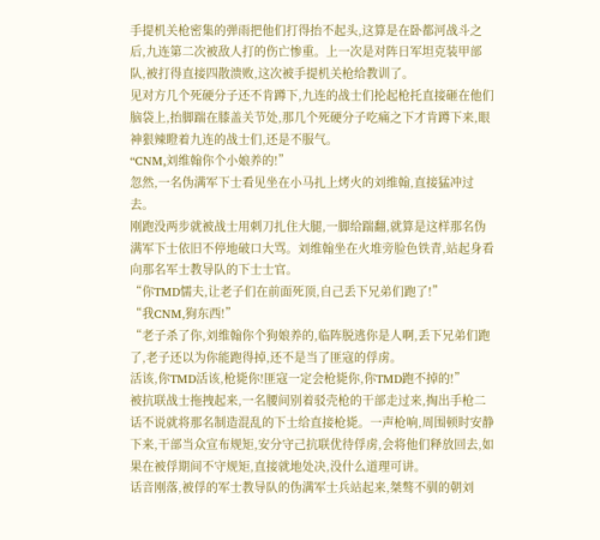手提机关枪密集的弹雨把他们打得抬不起头,这算是在卧都河战斗之后,九连第二次被敌人打的伤亡惨重。上一次是对阵日军坦克装甲部队,被打得直接四散溃败,这次被手提机关枪给教训了。
见对方几个死硬分子还不肯蹲下,九连的战士们抡起枪托直接砸在他们脑袋上,抬脚踹在膝盖关节处,那几个死硬分子吃痛之下才肯蹲下来,眼神狠辣瞪着九连的战士们,还是不服气。
“CNM,刘维翰你个小娘养的!”
忽然,一名伪满军下士看见坐在小马扎上烤火的刘维翰,直接猛冲过去。
刚跑没两步就被战士用刺刀扎住大腿,一脚给踹翻,就算是这样那名伪满军下士依旧不停地破口大骂。刘维翰坐在火堆旁脸色铁青,站起身看向那名军士教导队的下士士官。
“你TMD懦夫,让老子们在前面死顶,自己丢下兄弟们跑了!”
“我CNM,狗东西!”
“老子杀了你,刘维翰你个狗娘养的,临阵脱逃你是人啊,丢下兄弟们跑了,老子还以为你能跑得掉,还不是当了匪寇的俘虏。
活该,你TMD活该,枪毙你!匪寇一定会枪毙你,你TMD跑不掉的!”
被抗联战士拖拽起来,一名腰间别着驳壳枪的干部走过来,掏出手枪二话不说就将那名制造混乱的下士给直接枪毙。一声枪响,周围顿时安静下来,干部当众宣布规矩,安分守己抗联优待俘虏,会将他们释放回去,如果在被俘期间不守规矩,直接就地处决,没什么道理可讲。
话音刚落,被俘的军士教导队的伪满军士兵站起来,桀骜不驯的朝刘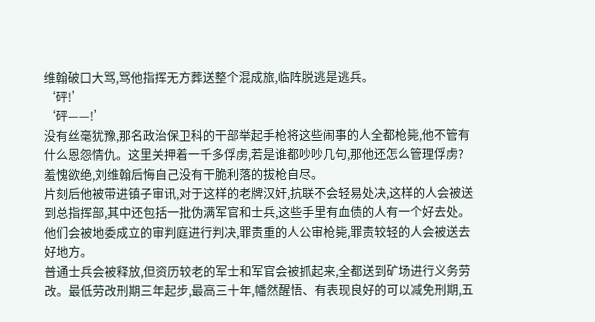维翰破口大骂,骂他指挥无方葬送整个混成旅,临阵脱逃是逃兵。
‘砰!’
‘砰——!’
没有丝毫犹豫,那名政治保卫科的干部举起手枪将这些闹事的人全都枪毙,他不管有什么恩怨情仇。这里关押着一千多俘虏,若是谁都吵吵几句,那他还怎么管理俘虏?
羞愧欲绝,刘维翰后悔自己没有干脆利落的拔枪自尽。
片刻后他被带进镇子审讯,对于这样的老牌汉奸,抗联不会轻易处决,这样的人会被送到总指挥部,其中还包括一批伪满军官和士兵,这些手里有血债的人有一个好去处。他们会被地委成立的审判庭进行判决,罪责重的人公审枪毙,罪责较轻的人会被送去好地方。
普通士兵会被释放,但资历较老的军士和军官会被抓起来,全都送到矿场进行义务劳改。最低劳改刑期三年起步,最高三十年,幡然醒悟、有表现良好的可以减免刑期,五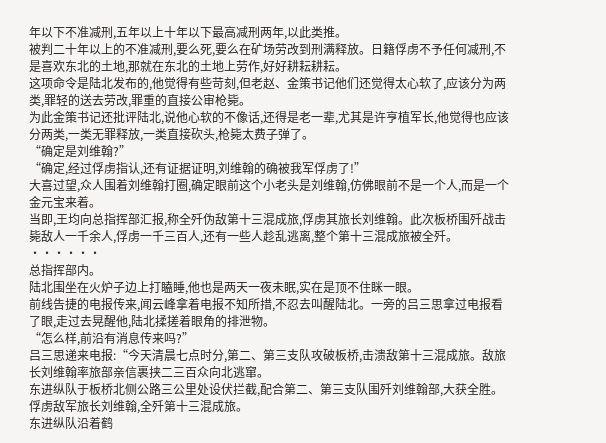年以下不准减刑,五年以上十年以下最高减刑两年,以此类推。
被判二十年以上的不准减刑,要么死,要么在矿场劳改到刑满释放。日籍俘虏不予任何减刑,不是喜欢东北的土地,那就在东北的土地上劳作,好好耕耘耕耘。
这项命令是陆北发布的,他觉得有些苛刻,但老赵、金策书记他们还觉得太心软了,应该分为两类,罪轻的送去劳改,罪重的直接公审枪毙。
为此金策书记还批评陆北,说他心软的不像话,还得是老一辈,尤其是许亨植军长,他觉得也应该分两类,一类无罪释放,一类直接砍头,枪毙太费子弹了。
“确定是刘维翰?”
“确定,经过俘虏指认,还有证据证明,刘维翰的确被我军俘虏了!”
大喜过望,众人围着刘维翰打圈,确定眼前这个小老头是刘维翰,仿佛眼前不是一个人,而是一个金元宝来着。
当即,王均向总指挥部汇报,称全歼伪敌第十三混成旅,俘虏其旅长刘维翰。此次板桥围歼战击毙敌人一千余人,俘虏一千三百人,还有一些人趁乱逃离,整个第十三混成旅被全歼。
······
总指挥部内。
陆北围坐在火炉子边上打瞌睡,他也是两天一夜未眠,实在是顶不住眯一眼。
前线告捷的电报传来,闻云峰拿着电报不知所措,不忍去叫醒陆北。一旁的吕三思拿过电报看了眼,走过去晃醒他,陆北揉搓着眼角的排泄物。
“怎么样,前沿有消息传来吗?”
吕三思递来电报:“今天清晨七点时分,第二、第三支队攻破板桥,击溃敌第十三混成旅。敌旅长刘维翰率旅部亲信裹挟二三百众向北逃窜。
东进纵队于板桥北侧公路三公里处设伏拦截,配合第二、第三支队围歼刘维翰部,大获全胜。俘虏敌军旅长刘维翰,全歼第十三混成旅。
东进纵队沿着鹤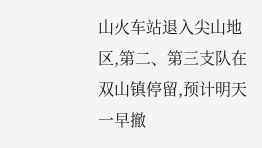山火车站退入尖山地区,第二、第三支队在双山镇停留,预计明天一早撤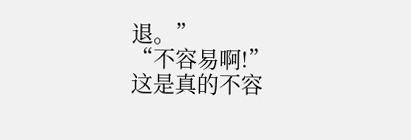退。”
“不容易啊!”
这是真的不容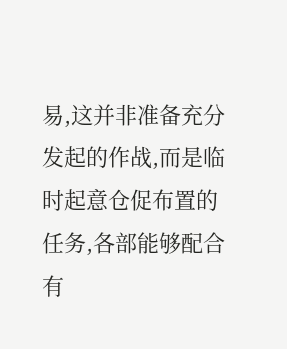易,这并非准备充分发起的作战,而是临时起意仓促布置的任务,各部能够配合有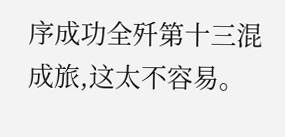序成功全歼第十三混成旅,这太不容易。